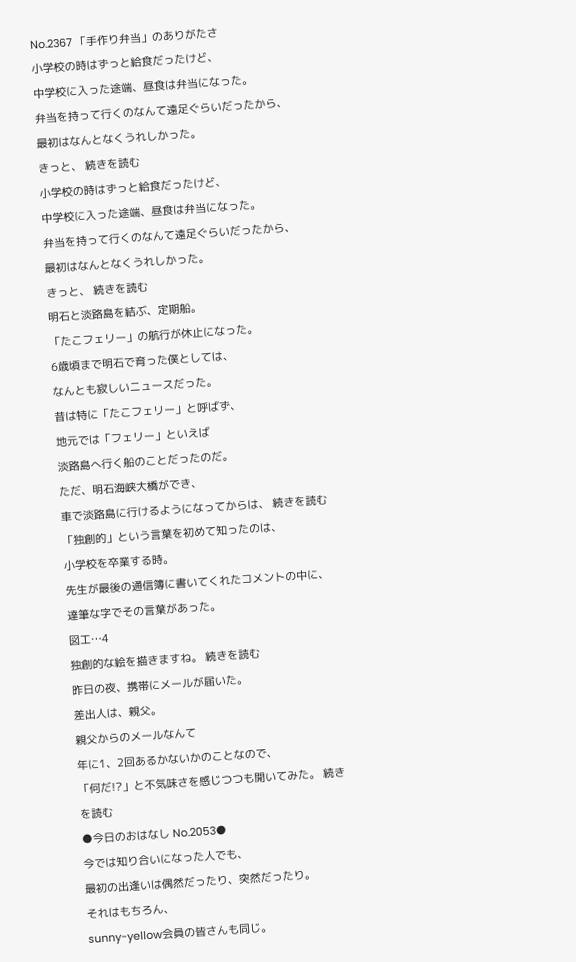No.2367 「手作り弁当」のありがたさ
小学校の時はずっと給食だったけど、
中学校に入った途端、昼食は弁当になった。
弁当を持って行くのなんて遠足ぐらいだったから、
最初はなんとなくうれしかった。
きっと、 続きを読む
小学校の時はずっと給食だったけど、
中学校に入った途端、昼食は弁当になった。
弁当を持って行くのなんて遠足ぐらいだったから、
最初はなんとなくうれしかった。
きっと、 続きを読む
明石と淡路島を結ぶ、定期船。
「たこフェリー」の航行が休止になった。
6歳頃まで明石で育った僕としては、
なんとも寂しいニュースだった。
昔は特に「たこフェリー」と呼ばず、
地元では「フェリー」といえば
淡路島へ行く船のことだったのだ。
ただ、明石海峡大橋ができ、
車で淡路島に行けるようになってからは、 続きを読む
「独創的」という言葉を初めて知ったのは、
小学校を卒業する時。
先生が最後の通信簿に書いてくれたコメントの中に、
達筆な字でその言葉があった。
図工…4
独創的な絵を描きますね。 続きを読む
昨日の夜、携帯にメールが届いた。
差出人は、親父。
親父からのメールなんて
年に1、2回あるかないかのことなので、
「何だ!?」と不気味さを感じつつも開いてみた。 続きを読む
●今日のおはなし No.2053●
今では知り合いになった人でも、
最初の出逢いは偶然だったり、突然だったり。
それはもちろん、
sunny-yellow会員の皆さんも同じ。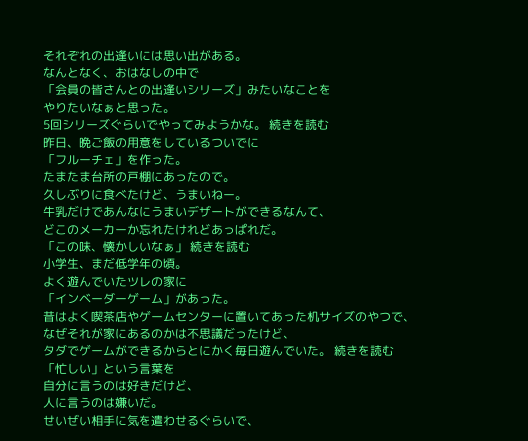それぞれの出逢いには思い出がある。
なんとなく、おはなしの中で
「会員の皆さんとの出逢いシリーズ」みたいなことを
やりたいなぁと思った。
5回シリーズぐらいでやってみようかな。 続きを読む
昨日、晩ご飯の用意をしているついでに
「フルーチェ」を作った。
たまたま台所の戸棚にあったので。
久しぶりに食べたけど、うまいねー。
牛乳だけであんなにうまいデザートができるなんて、
どこのメーカーか忘れたけれどあっぱれだ。
「この味、懐かしいなぁ」 続きを読む
小学生、まだ低学年の頃。
よく遊んでいたツレの家に
「インベーダーゲーム」があった。
昔はよく喫茶店やゲームセンターに置いてあった机サイズのやつで、
なぜそれが家にあるのかは不思議だったけど、
タダでゲームができるからとにかく毎日遊んでいた。 続きを読む
「忙しい」という言葉を
自分に言うのは好きだけど、
人に言うのは嫌いだ。
せいぜい相手に気を遣わせるぐらいで、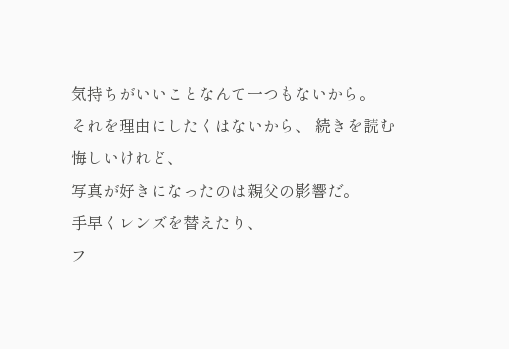気持ちがいいことなんて一つもないから。
それを理由にしたくはないから、 続きを読む
悔しいけれど、
写真が好きになったのは親父の影響だ。
手早くレンズを替えたり、
フ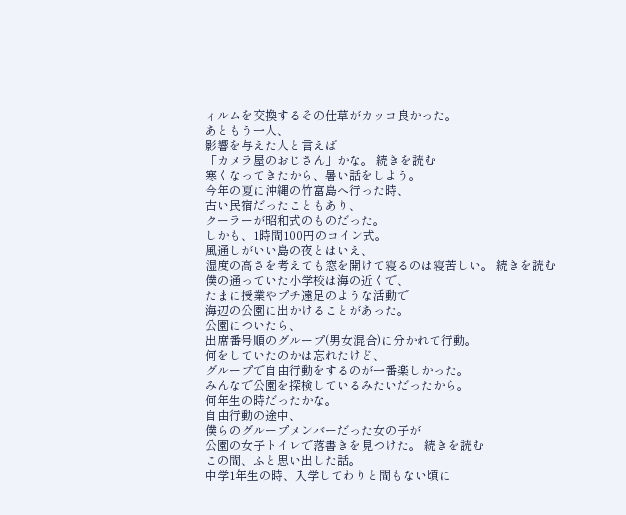ィルムを交換するその仕草がカッコ良かった。
あともう一人、
影響を与えた人と言えば
「カメラ屋のおじさん」かな。 続きを読む
寒くなってきたから、暑い話をしよう。
今年の夏に沖縄の竹富島へ行った時、
古い民宿だったこともあり、
クーラーが昭和式のものだった。
しかも、1時間100円のコイン式。
風通しがいい島の夜とはいえ、
湿度の高さを考えても窓を開けて寝るのは寝苦しい。 続きを読む
僕の通っていた小学校は海の近くで、
たまに授業やプチ遠足のような活動で
海辺の公園に出かけることがあった。
公園についたら、
出席番号順のグループ(男女混合)に分かれて行動。
何をしていたのかは忘れたけど、
グループで自由行動をするのが一番楽しかった。
みんなで公園を探検しているみたいだったから。
何年生の時だったかな。
自由行動の途中、
僕らのグループメンバーだった女の子が
公園の女子トイレで落書きを見つけた。 続きを読む
この間、ふと思い出した話。
中学1年生の時、入学してわりと間もない頃に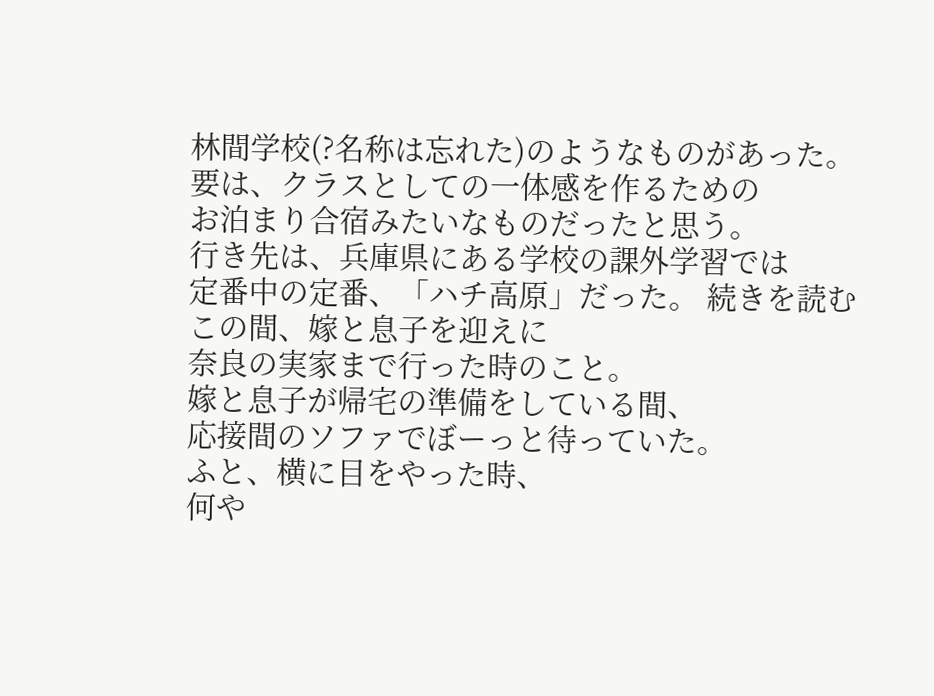林間学校(?名称は忘れた)のようなものがあった。
要は、クラスとしての一体感を作るための
お泊まり合宿みたいなものだったと思う。
行き先は、兵庫県にある学校の課外学習では
定番中の定番、「ハチ高原」だった。 続きを読む
この間、嫁と息子を迎えに
奈良の実家まで行った時のこと。
嫁と息子が帰宅の準備をしている間、
応接間のソファでぼーっと待っていた。
ふと、横に目をやった時、
何や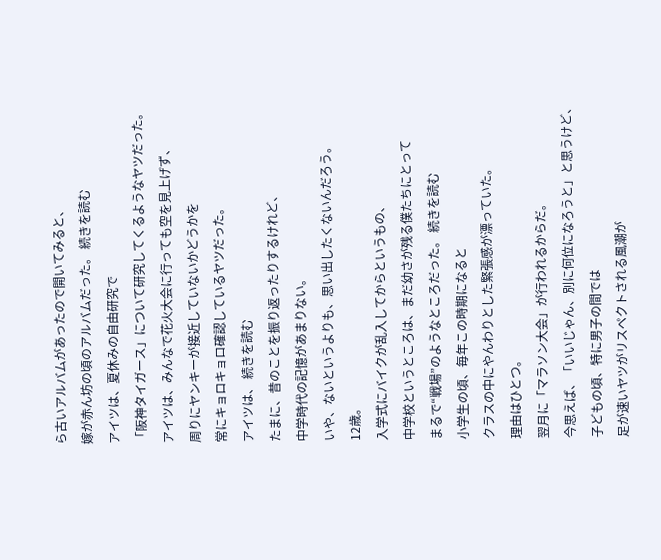ら古いアルバムがあったので開いてみると、
嫁が赤ん坊の頃のアルバムだった。 続きを読む
アイツは、夏休みの自由研究で
「阪神タイガース」について研究してくるようなヤツだった。
アイツは、みんなで花火大会に行っても空を見上げず、
周りにヤンキーが接近していないかどうかを
常にキョロキョロ確認しているヤツだった。
アイツは、 続きを読む
たまに、昔のことを振り返ったりするけれど、
中学時代の記憶があまりない。
いや、ないというよりも、思い出したくないんだろう。
12歳。
入学式にバイクが乱入してからというもの、
中学校というところは、まだ幼さが残る僕たちにとって
まるで“戦場”のようなところだった。 続きを読む
小学生の頃、毎年この時期になると
クラスの中にやんわりとした緊張感が漂っていた。
理由はひとつ。
翌月に「マラソン大会」が行われるからだ。
今思えば、「いいじゃん、別に何位になろうと」と思うけど、
子どもの頃、特に男子の間では
足が速いヤツがリスペクトされる風潮が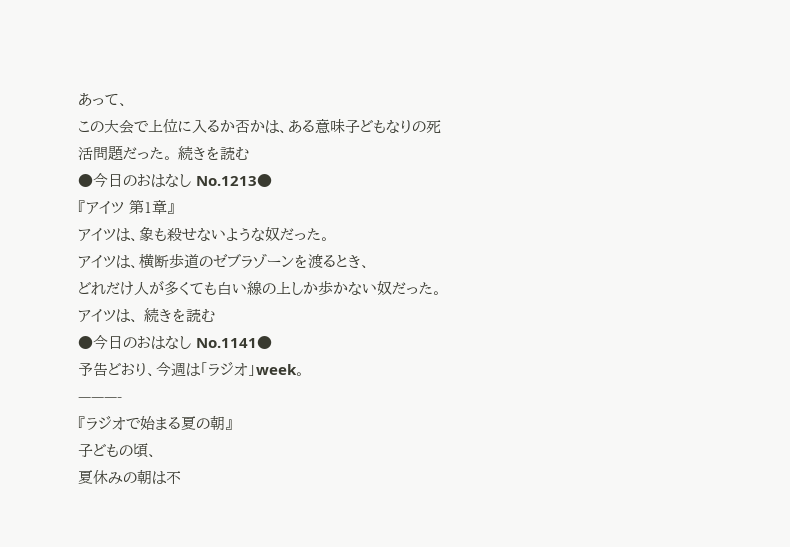あって、
この大会で上位に入るか否かは、ある意味子どもなりの死活問題だった。 続きを読む
●今日のおはなし No.1213●
『アイツ 第1章』
アイツは、象も殺せないような奴だった。
アイツは、横断歩道のゼブラゾーンを渡るとき、
どれだけ人が多くても白い線の上しか歩かない奴だった。
アイツは、 続きを読む
●今日のおはなし No.1141●
予告どおり、今週は「ラジオ」week。
———-
『ラジオで始まる夏の朝』
子どもの頃、
夏休みの朝は不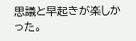思議と早起きが楽しかった。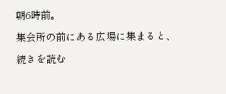朝6時前。
集会所の前にある広場に集まると、 続きを読む